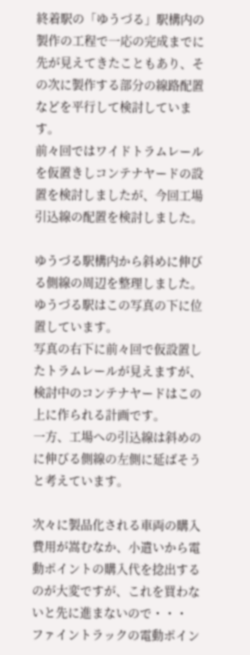終着駅の「ゆうづる」駅構内の製作の工程で一応の完成までに先が見えてきたこともあり、その次に製作する部分の線路配置などを平行して検討しています。
前々回ではワイドトラムレールを仮置きしコンテナヤードの設置を検討しましたが、今回工場引込線の配置を検討しました。

ゆうづる駅構内から斜めに伸びる側線の周辺を整理しました。
ゆうづる駅はこの写真の下に位置しています。
写真の右下に前々回で仮設置したトラムレールが見えますが、検討中のコンテナヤードはこの上に作られる計画です。
一方、工場への引込線は斜めのに伸びる側線の左側に延ばそうと考えています。

次々に製品化される車両の購入費用が嵩むなか、小遣いから電動ポイントの購入代を捻出するのが大変ですが、これを買わないと先に進まないので・・・
ファイントラックの電動ポイン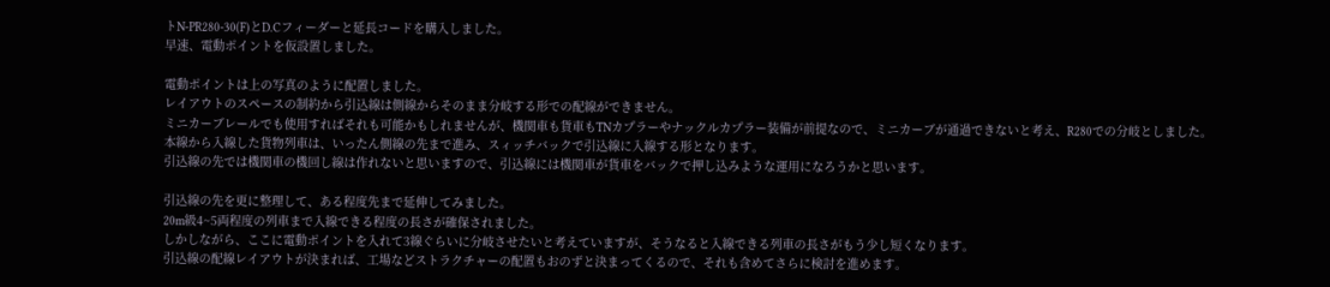トN-PR280-30(F)とD.Cフィーダーと延長コードを購入しました。
早速、電動ポイントを仮設置しました。

電動ポイントは上の写真のように配置しました。
レイアウトのスペースの制約から引込線は側線からそのまま分岐する形での配線ができません。
ミニカーブレールでも使用すればそれも可能かもしれませんが、機関車も貨車もTNカプラーやナックルカプラー装備が前提なので、ミニカーブが通過できないと考え、R280での分岐としました。
本線から入線した貨物列車は、いったん側線の先まで進み、スィッチバックで引込線に入線する形となります。
引込線の先では機関車の機回し線は作れないと思いますので、引込線には機関車が貨車をバックで押し込みような運用になろうかと思います。

引込線の先を更に整理して、ある程度先まで延伸してみました。
20m級4~5両程度の列車まで入線できる程度の長さが確保されました。
しかしながら、ここに電動ポイントを入れて3線ぐらいに分岐させたいと考えていますが、そうなると入線できる列車の長さがもう少し短くなります。
引込線の配線レイアウトが決まれば、工場などストラクチャーの配置もおのずと決まってくるので、それも含めてさらに検討を進めます。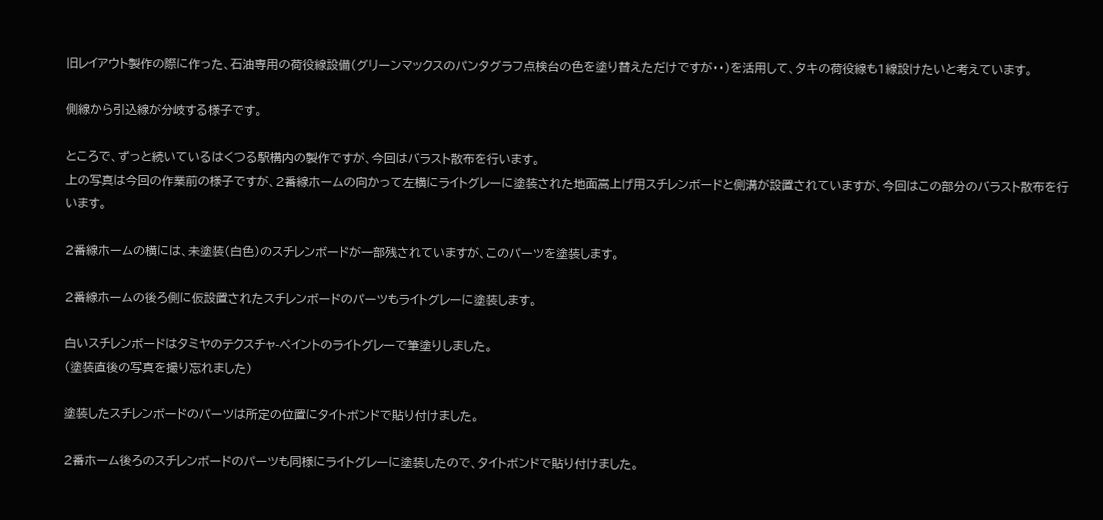旧レイアウト製作の際に作った、石油専用の荷役線設備(グリーンマックスのパンタグラフ点検台の色を塗り替えただけですが・・)を活用して、タキの荷役線も1線設けたいと考えています。

側線から引込線が分岐する様子です。

ところで、ずっと続いているはくつる駅構内の製作ですが、今回はバラスト散布を行います。
上の写真は今回の作業前の様子ですが、2番線ホームの向かって左横にライトグレーに塗装された地面嵩上げ用スチレンボードと側溝が設置されていますが、今回はこの部分のバラスト散布を行います。

2番線ホームの横には、未塗装(白色)のスチレンボードが一部残されていますが、このパーツを塗装します。

2番線ホームの後ろ側に仮設置されたスチレンボードのパーツもライトグレーに塗装します。

白いスチレンボードはタミヤのテクスチャ-ペイントのライトグレーで筆塗りしました。
(塗装直後の写真を撮り忘れました)

塗装したスチレンボードのパーツは所定の位置にタイトボンドで貼り付けました。

2番ホーム後ろのスチレンボードのパーツも同様にライトグレーに塗装したので、タイトボンドで貼り付けました。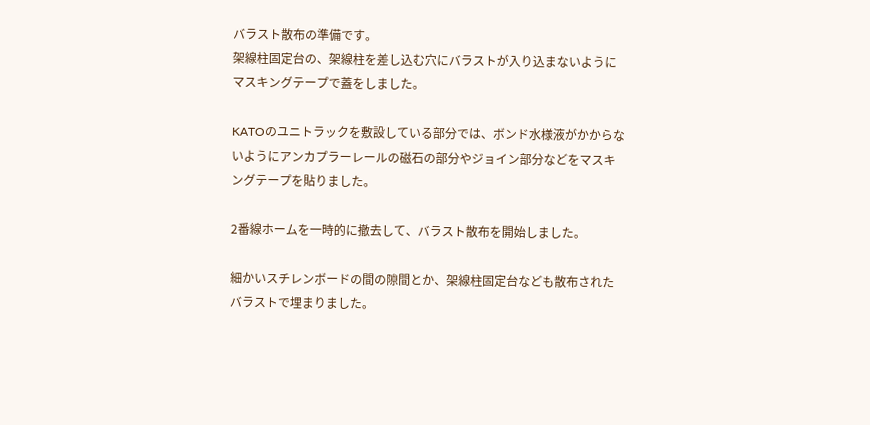バラスト散布の準備です。
架線柱固定台の、架線柱を差し込む穴にバラストが入り込まないようにマスキングテープで蓋をしました。

KATOのユニトラックを敷設している部分では、ボンド水様液がかからないようにアンカプラーレールの磁石の部分やジョイン部分などをマスキングテープを貼りました。

2番線ホームを一時的に撤去して、バラスト散布を開始しました。

細かいスチレンボードの間の隙間とか、架線柱固定台なども散布されたバラストで埋まりました。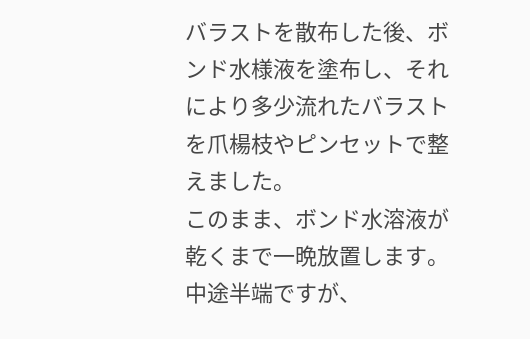バラストを散布した後、ボンド水様液を塗布し、それにより多少流れたバラストを爪楊枝やピンセットで整えました。
このまま、ボンド水溶液が乾くまで一晩放置します。
中途半端ですが、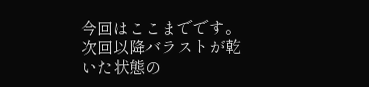今回はここまでです。
次回以降バラストが乾いた状態の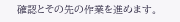確認とその先の作業を進めます。